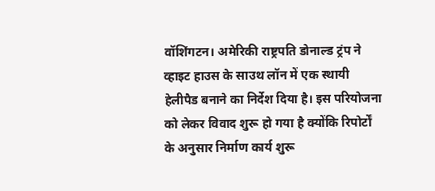वॉशिंगटन। अमेरिकी राष्ट्रपति डोनाल्ड ट्रंप ने व्हाइट हाउस के साउथ लॉन में एक स्थायी हेलीपैड बनाने का निर्देश दिया है। इस परियोजना को लेकर विवाद शुरू हो गया है क्योंकि रिपोर्टों के अनुसार निर्माण कार्य शुरू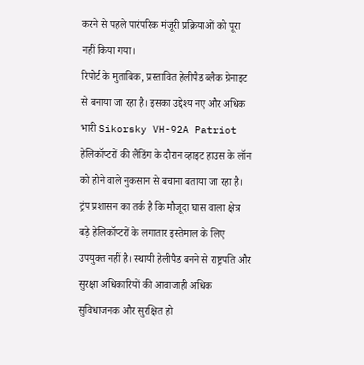करने से पहले पारंपरिक मंजूरी प्रक्रियाओं को पूरा नहीं किया गया।
रिपोर्ट के मुताबिक, प्रस्तावित हेलीपैड ब्लैक ग्रेनाइट से बनाया जा रहा है। इसका उद्देश्य नए और अधिक भारी Sikorsky VH-92A Patriot हेलिकॉप्टरों की लैंडिंग के दौरान व्हाइट हाउस के लॉन को होने वाले नुकसान से बचाना बताया जा रहा है।
ट्रंप प्रशासन का तर्क है कि मौजूदा घास वाला क्षेत्र बड़े हेलिकॉप्टरों के लगातार इस्तेमाल के लिए उपयुक्त नहीं है। स्थायी हेलीपैड बनने से राष्ट्रपति और सुरक्षा अधिकारियों की आवाजाही अधिक सुविधाजनक और सुरक्षित हो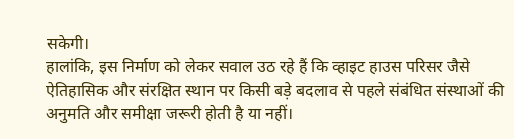सकेगी।
हालांकि, इस निर्माण को लेकर सवाल उठ रहे हैं कि व्हाइट हाउस परिसर जैसे ऐतिहासिक और संरक्षित स्थान पर किसी बड़े बदलाव से पहले संबंधित संस्थाओं की अनुमति और समीक्षा जरूरी होती है या नहीं।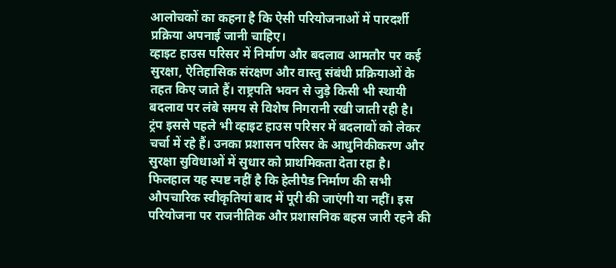आलोचकों का कहना है कि ऐसी परियोजनाओं में पारदर्शी प्रक्रिया अपनाई जानी चाहिए।
व्हाइट हाउस परिसर में निर्माण और बदलाव आमतौर पर कई सुरक्षा, ऐतिहासिक संरक्षण और वास्तु संबंधी प्रक्रियाओं के तहत किए जाते हैं। राष्ट्रपति भवन से जुड़े किसी भी स्थायी बदलाव पर लंबे समय से विशेष निगरानी रखी जाती रही है।
ट्रंप इससे पहले भी व्हाइट हाउस परिसर में बदलावों को लेकर चर्चा में रहे हैं। उनका प्रशासन परिसर के आधुनिकीकरण और सुरक्षा सुविधाओं में सुधार को प्राथमिकता देता रहा है।
फिलहाल यह स्पष्ट नहीं है कि हेलीपैड निर्माण की सभी औपचारिक स्वीकृतियां बाद में पूरी की जाएंगी या नहीं। इस परियोजना पर राजनीतिक और प्रशासनिक बहस जारी रहने की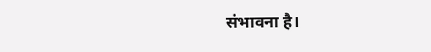संभावना है।